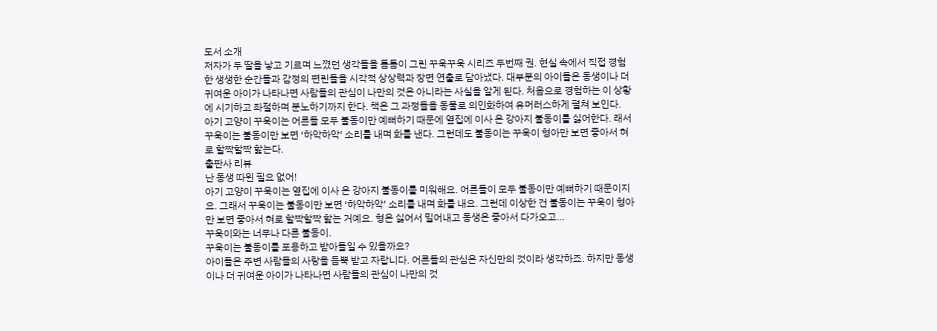도서 소개
저자가 두 딸을 낳고 기르며 느꼈던 생각들을 틈틈이 그린 꾸욱꾸욱 시리즈 두번째 권. 현실 속에서 직접 경험한 생생한 순간들과 감정의 편린들을 시각적 상상력과 장면 연출로 담아냈다. 대부분의 아이들은 동생이나 더 귀여운 아이가 나타나면 사람들의 관심이 나만의 것은 아니라는 사실을 알게 된다. 처음으로 경험하는 이 상황에 시기하고 좌절하며 분노하기까지 한다. 책은 그 과정들을 동물로 의인화하여 유머러스하게 펼쳐 보인다.
아기 고양이 꾸욱이는 어른들 모두 불동이만 예뻐하기 때문에 옆집에 이사 온 강아지 불동이를 싫어한다. 래서 꾸욱이는 불동이만 보면 ‘하악하악’ 소리를 내며 화를 낸다. 그런데도 불동이는 꾸욱이 형아만 보면 좋아서 혀로 할짝할짝 핥는다.
출판사 리뷰
난 동생 따윈 필요 없어!
아기 고양이 꾸욱이는 옆집에 이사 온 강아지 불동이를 미워해요. 어른들이 모두 불동이만 예뻐하기 때문이지요. 그래서 꾸욱이는 불동이만 보면 ‘하악하악’ 소리를 내며 화를 내요. 그런데 이상한 건 불동이는 꾸욱이 형아만 보면 좋아서 혀로 할짝할짝 핥는 거예요. 형은 싫어서 밀어내고 동생은 좋아서 다가오고…
꾸욱이와는 너무나 다른 불동이.
꾸욱이는 불동이를 포용하고 받아들일 수 있을까요?
아이들은 주변 사람들의 사랑을 듬뿍 받고 자랍니다. 어른들의 관심은 자신만의 것이라 생각하죠. 하지만 동생이나 더 귀여운 아이가 나타나면 사람들의 관심이 나만의 것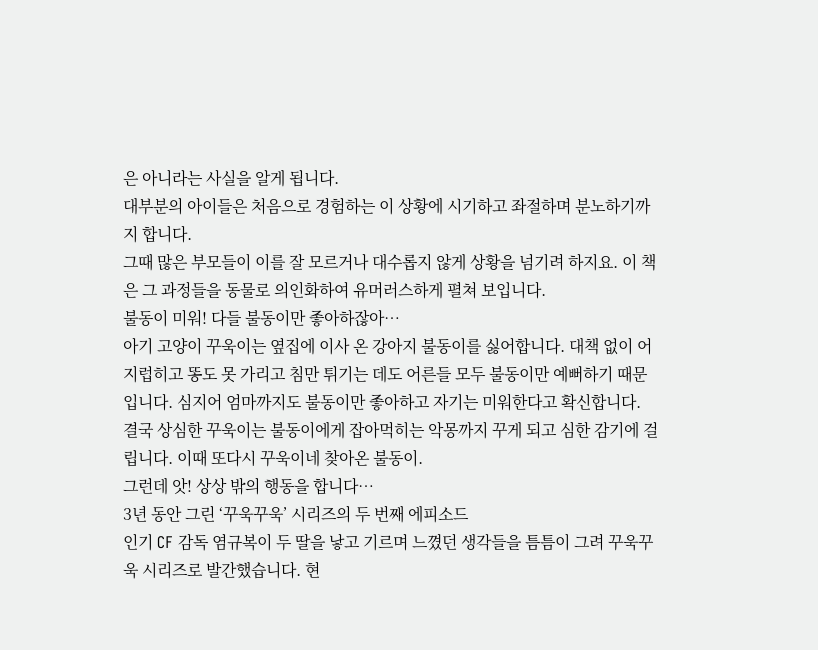은 아니라는 사실을 알게 됩니다.
대부분의 아이들은 처음으로 경험하는 이 상황에 시기하고 좌절하며 분노하기까지 합니다.
그때 많은 부모들이 이를 잘 모르거나 대수롭지 않게 상황을 넘기려 하지요. 이 책은 그 과정들을 동물로 의인화하여 유머러스하게 펼쳐 보입니다.
불동이 미워! 다들 불동이만 좋아하잖아…
아기 고양이 꾸욱이는 옆집에 이사 온 강아지 불동이를 싫어합니다. 대책 없이 어지럽히고 똥도 못 가리고 침만 튀기는 데도 어른들 모두 불동이만 예뻐하기 때문입니다. 심지어 엄마까지도 불동이만 좋아하고 자기는 미워한다고 확신합니다.
결국 상심한 꾸욱이는 불동이에게 잡아먹히는 악몽까지 꾸게 되고 심한 감기에 걸립니다. 이때 또다시 꾸욱이네 찾아온 불동이.
그런데 앗! 상상 밖의 행동을 합니다…
3년 동안 그린 ‘꾸욱꾸욱’ 시리즈의 두 번째 에피소드
인기 CF 감독 염규복이 두 딸을 낳고 기르며 느꼈던 생각들을 틈틈이 그려 꾸욱꾸욱 시리즈로 발간했습니다. 현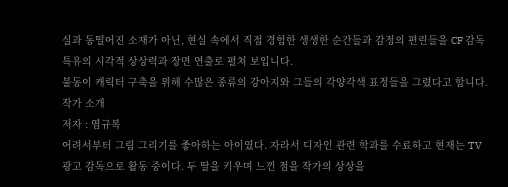실과 동떨어진 소재가 아닌, 현실 속에서 직접 경험한 생생한 순간들과 감정의 편린들을 CF 감독 특유의 시각적 상상력과 장면 연출로 펼쳐 보입니다.
불동이 캐릭터 구축을 위해 수많은 종류의 강아지와 그들의 각양각색 표정들을 그렸다고 합니다.
작가 소개
저자 : 염규복
어려서부터 그림 그리기를 좋아하는 아이였다. 자라서 디자인 관련 학과를 수료하고 현재는 TV 광고 감독으로 활동 중이다. 두 딸을 키우며 느낀 점을 작가의 상상을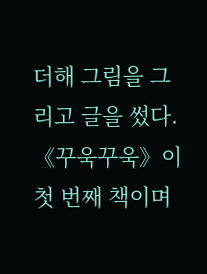더해 그림을 그리고 글을 썼다. 《꾸욱꾸욱》이 첫 번째 책이며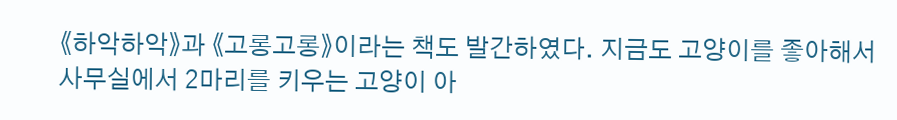《하악하악》과 《고롱고롱》이라는 책도 발간하였다. 지금도 고양이를 좋아해서 사무실에서 2마리를 키우는 고양이 아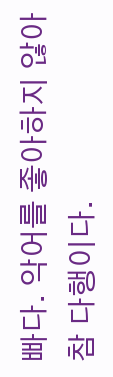빠다. 악어를 좋아하지 않아 참 다행이다.